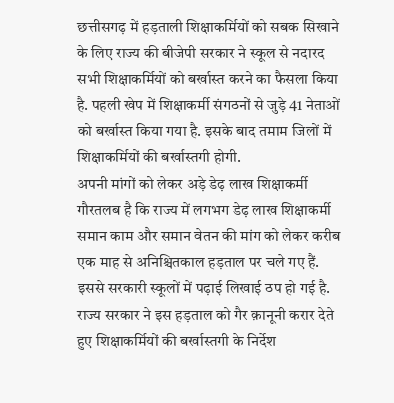छत्तीसगढ़ में हड़ताली शिक्षाकर्मियों को सबक सिखाने के लिए राज्य की बीजेपी सरकार ने स्कूल से नदारद सभी शिक्षाकर्मियों को बर्खास्त करने का फैसला किया है. पहली खेप में शिक्षाकर्मी संगठनों से जुड़े 41 नेताओं को बर्खास्त किया गया है. इसके बाद तमाम जिलों में शिक्षाकर्मियों की बर्खास्तगी होगी.
अपनी मांगों को लेकर अड़े डेढ़ लाख शिक्षाकर्मी
गौरतलब है कि राज्य में लगभग डेढ़ लाख शिक्षाकर्मी समान काम और समान वेतन की मांग को लेकर करीब एक माह से अनिश्चितकाल हड़ताल पर चले गए हैं. इससे सरकारी स्कूलों में पढ़ाई लिखाई ठप हो गई है. राज्य सरकार ने इस हड़ताल को गैर क़ानूनी करार देते हुए शिक्षाकर्मियों की बर्खास्तगी के निर्देश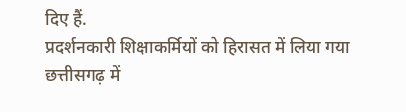दिए हैं.
प्रदर्शनकारी शिक्षाकर्मियों को हिरासत में लिया गया
छत्तीसगढ़ में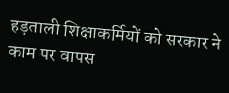हड़ताली शिक्षाकर्मियों को सरकार ने काम पर वापस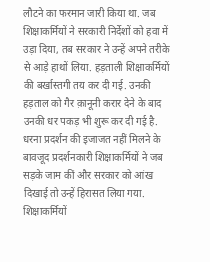लौटने का फरमान जारी किया था. जब शिक्षाकर्मियों ने सरकारी निर्देशों को हवा में उड़ा दिया, तब सरकार ने उन्हें अपने तरीके से आड़े हाथों लिया. हड़ताली शिक्षाकर्मियों की बर्खास्तगी तय कर दी गई. उनकी हड़ताल को गैर क़ानूनी करार देने के बाद उनकी धर पकड़ भी शुरू कर दी गई है. धरना प्रदर्शन की इजाजत नहीं मिलने के बावजूद प्रदर्शनकारी शिक्षाकर्मियों ने जब सड़के जाम कीं और सरकार को आंख दिखाई तो उन्हें हिरासत लिया गया.
शिक्षाकर्मियों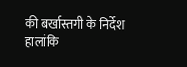की बर्खास्तगी के निर्देश
हालांकि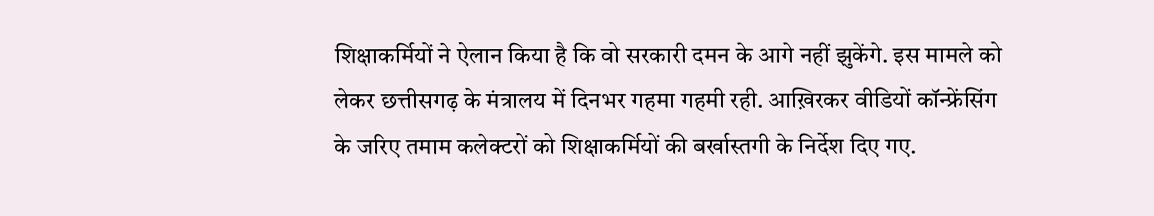शिक्षाकर्मियों ने ऐलान किया है कि वो सरकारी दमन के आगे नहीं झुकेंगे. इस मामले को लेकर छत्तीसगढ़ के मंत्रालय में दिनभर गहमा गहमी रही. आख़िरकर वीडियों कॉन्फ्रेंसिंग के जरिए तमाम कलेक्टरों को शिक्षाकर्मियों की बर्खास्तगी के निर्देश दिए गए.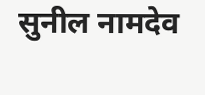सुनील नामदेव